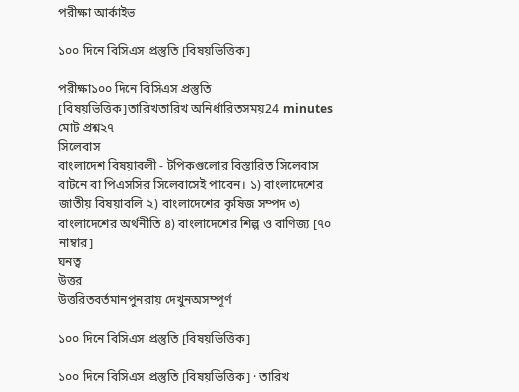পরীক্ষা আর্কাইভ

১০০ দিনে বিসিএস প্রস্তুতি [বিষয়ভিত্তিক]

পরীক্ষা১০০ দিনে বিসিএস প্রস্তুতি [বিষয়ভিত্তিক]তারিখতারিখ অনির্ধারিতসময়24 minutes
মোট প্রশ্ন২৭
সিলেবাস
বাংলাদেশ বিষয়াবলী - টপিকগুলোর বিস্তারিত সিলেবাস বাটনে বা পিএসসির সিলেবাসেই পাবেন। ১) বাংলাদেশের জাতীয় বিষয়াবলি ২) বাংলাদেশের কৃষিজ সম্পদ ৩) বাংলাদেশের অর্থনীতি ৪) বাংলাদেশের শিল্প ও বাণিজ্য [৭০ নাম্বার]
ঘনত্ব
উত্তর
উত্তরিতবর্তমানপুনরায় দেখুনঅসম্পূর্ণ

১০০ দিনে বিসিএস প্রস্তুতি [বিষয়ভিত্তিক]

১০০ দিনে বিসিএস প্রস্তুতি [বিষয়ভিত্তিক] · তারিখ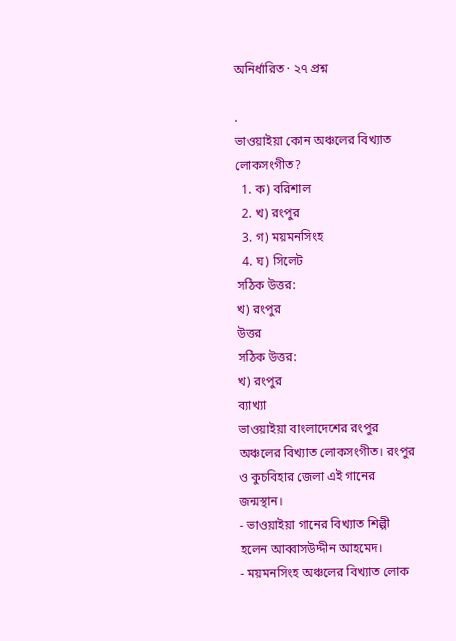অনির্ধারিত · ২৭ প্রশ্ন

.
ভাওয়াইয়া কোন অঞ্চলের বিখ্যাত লোকসংগীত?
  1. ক) বরিশাল
  2. খ) রংপুর
  3. গ) ময়মনসিংহ
  4. ঘ) সিলেট
সঠিক উত্তর:
খ) রংপুর
উত্তর
সঠিক উত্তর:
খ) রংপুর
ব্যাখ্যা
ভাওয়াইয়া বাংলাদেশের রংপুর অঞ্চলের বিখ্যাত লোকসংগীত। রংপুর ও কুচবিহার জেলা এই গানের জন্মস্থান।
- ভাওয়াইয়া গানের বিখ্যাত শিল্পী হলেন আব্বাসউদ্দীন আহমেদ।
- ময়মনসিংহ অঞ্চলের বিখ্যাত লোক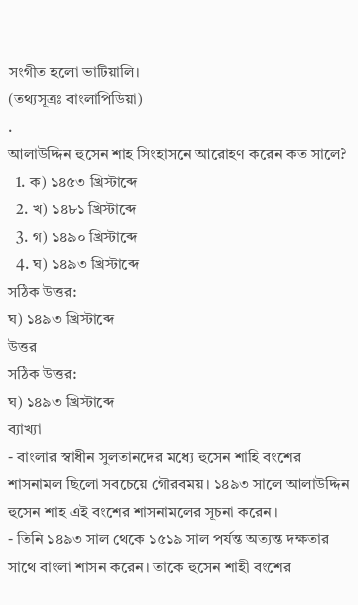সংগীত হলো ভাটিয়ালি।
(তথ্যসূত্রঃ বাংলাপিডিয়া)
.
আলাউদ্দিন হুসেন শাহ সিংহাসনে আরোহণ করেন কত সালে?
  1. ক) ১৪৫৩ খ্রিস্টাব্দে
  2. খ) ১৪৮১ খ্রিস্টাব্দে
  3. গ) ১৪৯০ খ্রিস্টাব্দে
  4. ঘ) ১৪৯৩ খ্রিস্টাব্দে
সঠিক উত্তর:
ঘ) ১৪৯৩ খ্রিস্টাব্দে
উত্তর
সঠিক উত্তর:
ঘ) ১৪৯৩ খ্রিস্টাব্দে
ব্যাখ্যা
- বাংলার স্বাধীন সুলতানদের মধ্যে হুসেন শাহি বংশের শাসনামল ছিলো সবচেয়ে গৌরবময়। ১৪৯৩ সালে আলাউদ্দিন হুসেন শাহ এই বংশের শাসনামলের সূচনা করেন।
- তিনি ১৪৯৩ সাল থেকে ১৫১৯ সাল পর্যন্ত অত্যন্ত দক্ষতার সাথে বাংলা শাসন করেন। তাকে হুসেন শাহী বংশের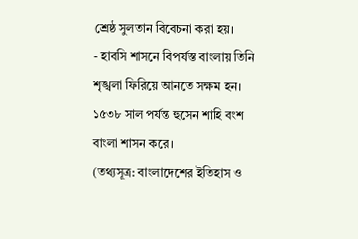শ্রেষ্ঠ সুলতান বিবেচনা করা হয়।
- হাবসি শাসনে বিপর্যস্ত বাংলায় তিনি শৃঙ্খলা ফিরিয়ে আনতে সক্ষম হন। ১৫৩৮ সাল পর্যন্ত হুসেন শাহি বংশ বাংলা শাসন করে।
(তথ্যসূত্র: বাংলাদেশের ইতিহাস ও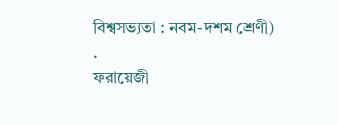বিশ্বসভ্যতা : নবম-দশম শ্রেণী)
.
ফরায়েজী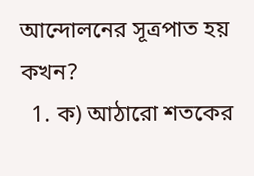আন্দোলনের সূত্রপাত হয় কখন?
  1. ক) আঠারো শতকের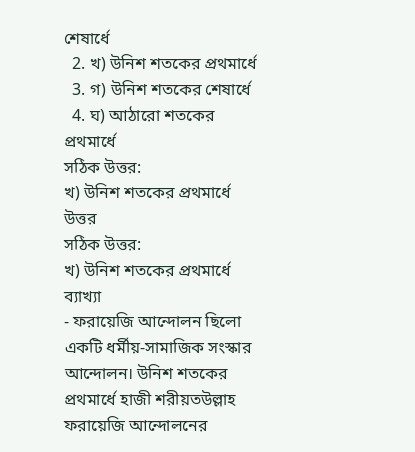শেষার্ধে
  2. খ) উনিশ শতকের প্রথমার্ধে
  3. গ) উনিশ শতকের শেষার্ধে
  4. ঘ) আঠারো শতকের প্রথমার্ধে
সঠিক উত্তর:
খ) উনিশ শতকের প্রথমার্ধে
উত্তর
সঠিক উত্তর:
খ) উনিশ শতকের প্রথমার্ধে
ব্যাখ্যা
- ফরায়েজি আন্দোলন ছিলো একটি ধর্মীয়-সামাজিক সংস্কার আন্দোলন। উনিশ শতকের প্রথমার্ধে হাজী শরীয়তউল্লাহ ফরায়েজি আন্দোলনের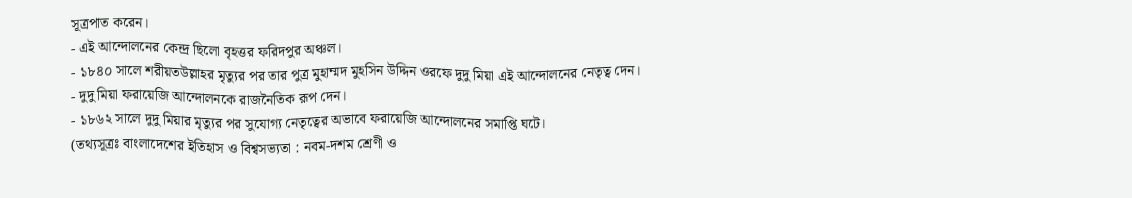সূত্রপাত করেন।
- এই আন্দোলনের কেন্দ্র ছিলো বৃহত্তর ফরিদপুর অঞ্চল।
- ১৮৪০ সালে শরীয়তউল্লাহর মৃত্যুর পর তার পুত্র মুহাম্মদ মুহসিন উদ্দিন ওরফে দুদু মিয়া এই আন্দোলনের নেতৃত্ব দেন।
- দুদু মিয়া ফরায়েজি আন্দোলনকে রাজনৈতিক রূপ দেন।
- ১৮৬২ সালে দুদু মিয়ার মৃত্যুর পর সুযোগ্য নেতৃত্বের অভাবে ফরায়েজি আন্দোলনের সমাপ্তি ঘটে।
(তথ্যসূত্রঃ বাংলাদেশের ইতিহাস ও বিশ্বসভ্যতা : নবম-দশম শ্রেণী ও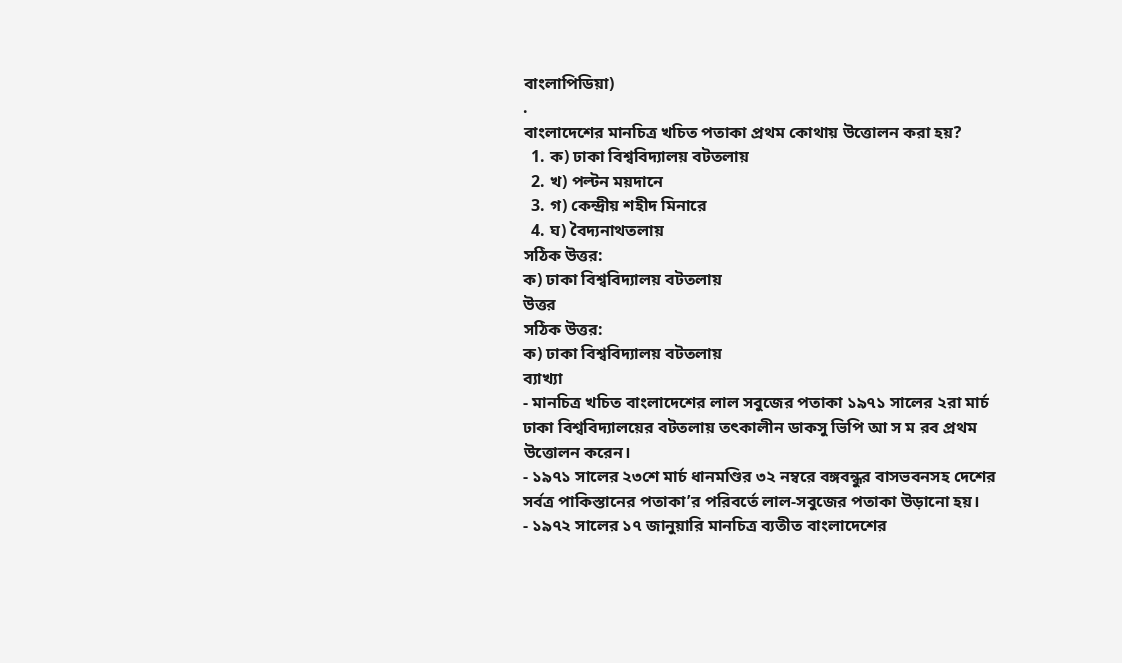বাংলাপিডিয়া)
.
বাংলাদেশের মানচিত্র খচিত পতাকা প্রথম কোথায় উত্তোলন করা হয়?
  1. ক) ঢাকা বিশ্ববিদ্যালয় বটতলায়
  2. খ) পল্টন ময়দানে
  3. গ) কেন্দ্রীয় শহীদ মিনারে
  4. ঘ) বৈদ্যনাথতলায়
সঠিক উত্তর:
ক) ঢাকা বিশ্ববিদ্যালয় বটতলায়
উত্তর
সঠিক উত্তর:
ক) ঢাকা বিশ্ববিদ্যালয় বটতলায়
ব্যাখ্যা
- মানচিত্র খচিত বাংলাদেশের লাল সবুজের পতাকা ১৯৭১ সালের ২রা মার্চ ঢাকা বিশ্ববিদ্যালয়ের বটতলায় তৎকালীন ডাকসু ভিপি আ স ম রব প্রথম উত্তোলন করেন।
- ১৯৭১ সালের ২৩শে মার্চ ধানমণ্ডির ৩২ নম্বরে বঙ্গবন্ধুর বাসভবনসহ দেশের সর্বত্র পাকিস্তানের পতাকা’র পরিবর্তে লাল-সবুজের পতাকা উড়ানো হয়।
- ১৯৭২ সালের ১৭ জানুয়ারি মানচিত্র ব্যতীত বাংলাদেশের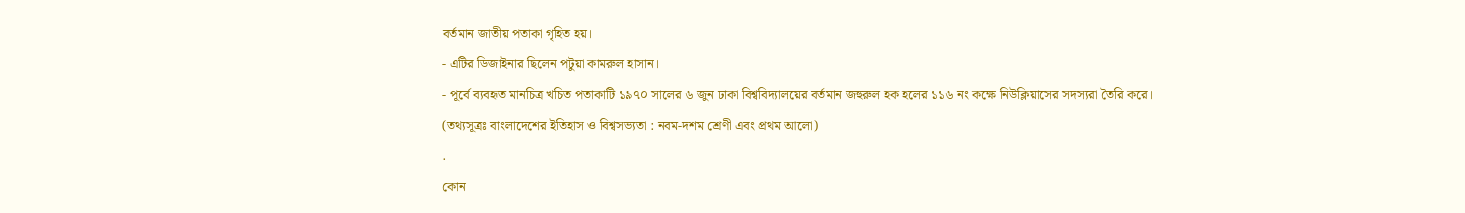বর্তমান জাতীয় পতাকা গৃহিত হয়।
- এটির ডিজাইনার ছিলেন পটুয়া কামরুল হাসান।
- পূর্বে ব্যবহৃত মানচিত্র খচিত পতাকাটি ১৯৭০ সালের ৬ জুন ঢাকা বিশ্ববিদ্যালয়ের বর্তমান জহুরুল হক হলের ১১৬ নং কক্ষে নিউক্লিয়াসের সদস্যরা তৈরি করে।
(তথ্যসূত্রঃ বাংলাদেশের ইতিহাস ও বিশ্বসভ্যতা : নবম-দশম শ্রেণী এবং প্রথম আলো)
.
কোন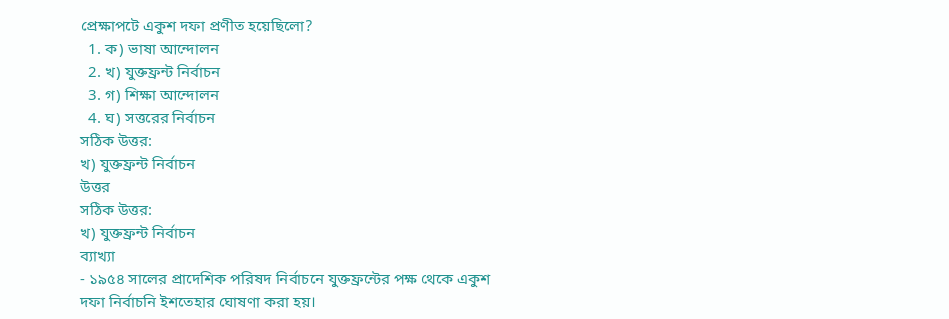প্রেক্ষাপটে একুশ দফা প্রণীত হয়েছিলো?
  1. ক) ভাষা আন্দোলন
  2. খ) যুক্তফ্রন্ট নির্বাচন
  3. গ) শিক্ষা আন্দোলন
  4. ঘ) সত্তরের নির্বাচন
সঠিক উত্তর:
খ) যুক্তফ্রন্ট নির্বাচন
উত্তর
সঠিক উত্তর:
খ) যুক্তফ্রন্ট নির্বাচন
ব্যাখ্যা
- ১৯৫৪ সালের প্রাদেশিক পরিষদ নির্বাচনে যুক্তফ্রন্টের পক্ষ থেকে একুশ দফা নির্বাচনি ইশতেহার ঘোষণা করা হয়।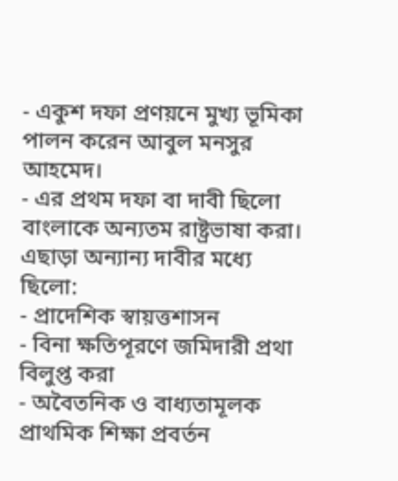- একুশ দফা প্রণয়নে মুখ্য ভূমিকা পালন করেন আবুল মনসুর আহমেদ।
- এর প্রথম দফা বা দাবী ছিলো বাংলাকে অন্যতম রাষ্ট্রভাষা করা।
এছাড়া অন্যান্য দাবীর মধ্যে ছিলো:
- প্রাদেশিক স্বায়ত্তশাসন
- বিনা ক্ষতিপূরণে জমিদারী প্রথা বিলুপ্ত করা
- অবৈতনিক ও বাধ্যতামূলক প্রাথমিক শিক্ষা প্রবর্তন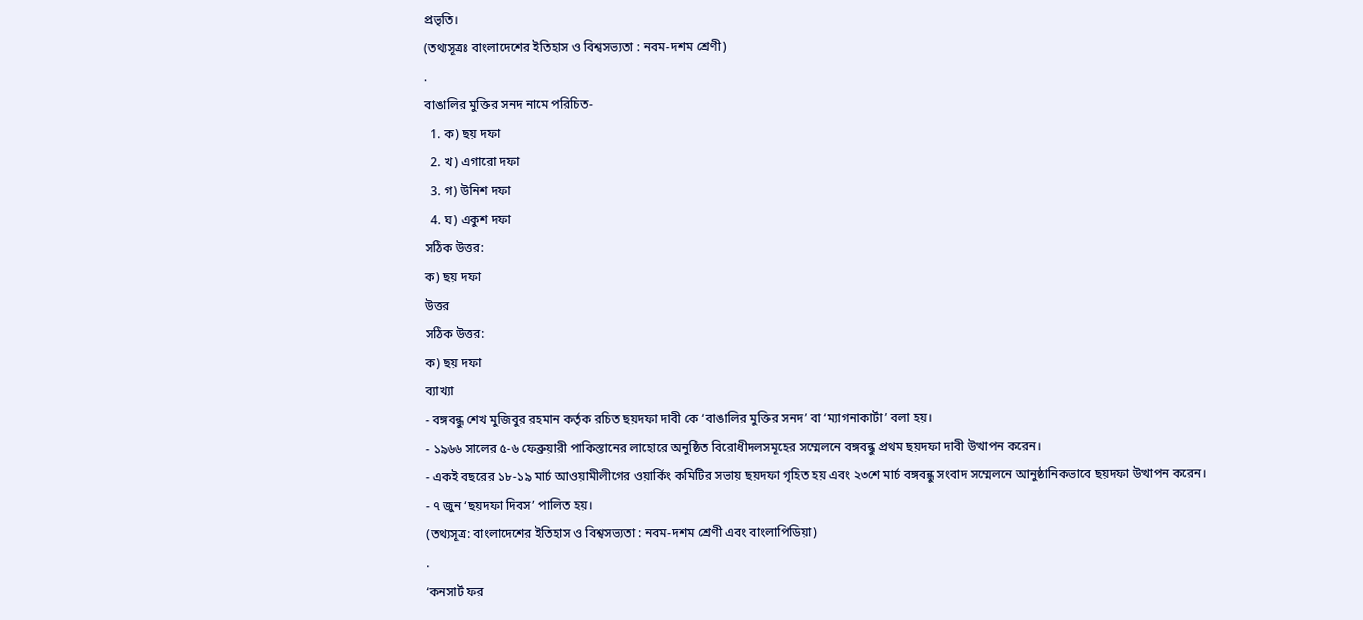প্রভৃতি।
(তথ্যসূত্রঃ বাংলাদেশের ইতিহাস ও বিশ্বসভ্যতা : নবম-দশম শ্রেণী)
.
বাঙালির মুক্তির সনদ নামে পরিচিত-
  1. ক) ছয় দফা
  2. খ) এগারো দফা
  3. গ) উনিশ দফা
  4. ঘ) একুশ দফা
সঠিক উত্তর:
ক) ছয় দফা
উত্তর
সঠিক উত্তর:
ক) ছয় দফা
ব্যাখ্যা
- বঙ্গবন্ধু শেখ মুজিবুর রহমান কর্তৃক রচিত ছয়দফা দাবী কে ‘বাঙালির মুক্তির সনদ’ বা ‘ম্যাগনাকার্টা’ বলা হয়।
- ১৯৬৬ সালের ৫-৬ ফেব্রুয়ারী পাকিস্তানের লাহোরে অনুষ্ঠিত বিরোধীদলসমূহের সম্মেলনে বঙ্গবন্ধু প্রথম ছয়দফা দাবী উত্থাপন করেন।
- একই বছরের ১৮-১৯ মার্চ আওয়ামীলীগের ওয়ার্কিং কমিটির সভায় ছয়দফা গৃহিত হয় এবং ২৩শে মার্চ বঙ্গবন্ধু সংবাদ সম্মেলনে আনুষ্ঠানিকভাবে ছয়দফা উত্থাপন করেন।
- ৭ জুন ‘ছয়দফা দিবস’ পালিত হয়।
(তথ্যসূত্র: বাংলাদেশের ইতিহাস ও বিশ্বসভ্যতা : নবম-দশম শ্রেণী এবং বাংলাপিডিয়া)
.
‘কনসার্ট ফর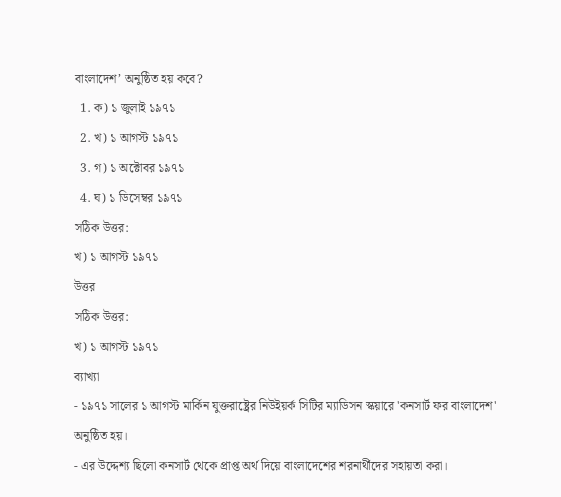বাংলাদেশ’ অনুষ্ঠিত হয় কবে?
  1. ক) ১ জুলাই ১৯৭১
  2. খ) ১ আগস্ট ১৯৭১
  3. গ) ১ অক্টোবর ১৯৭১
  4. ঘ) ১ ডিসেম্বর ১৯৭১
সঠিক উত্তর:
খ) ১ আগস্ট ১৯৭১
উত্তর
সঠিক উত্তর:
খ) ১ আগস্ট ১৯৭১
ব্যাখ্যা
- ১৯৭১ সালের ১ আগস্ট মার্কিন যুক্তরাষ্ট্রের নিউইয়র্ক সিটির ম্যাডিসন স্কয়ারে 'কনসার্ট ফর বাংলাদেশ' অনুষ্ঠিত হয়।
- এর উদ্দেশ্য ছিলো কনসার্ট থেকে প্রাপ্ত অর্থ দিয়ে বাংলাদেশের শরনার্থীদের সহায়তা করা।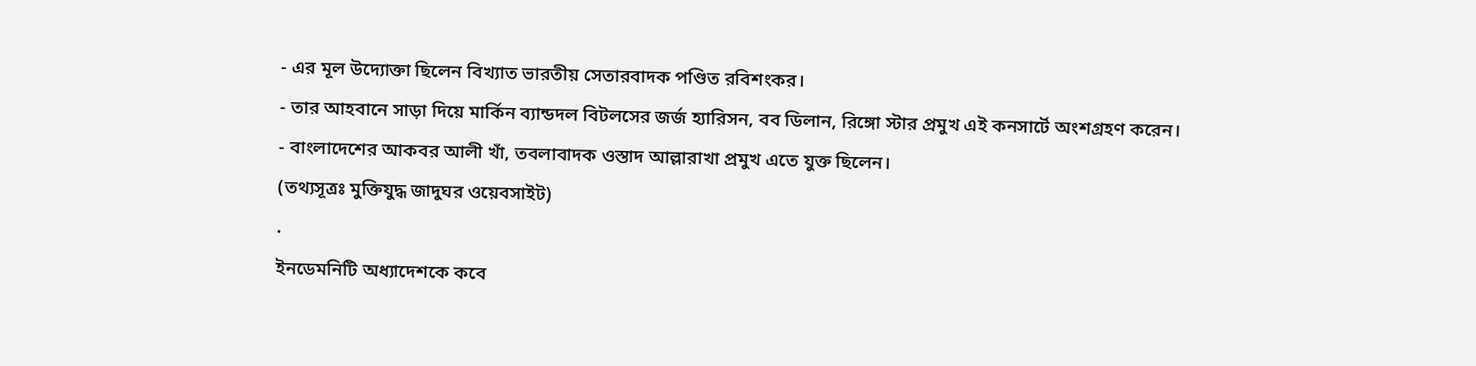- এর মূল উদ্যোক্তা ছিলেন বিখ্যাত ভারতীয় সেতারবাদক পণ্ডিত রবিশংকর।
- তার আহবানে সাড়া দিয়ে মার্কিন ব্যান্ডদল বিটলসের জর্জ হ্যারিসন, বব ডিলান, রিঙ্গো স্টার প্রমুখ এই কনসার্টে অংশগ্রহণ করেন।
- বাংলাদেশের আকবর আলী খাঁ, তবলাবাদক ওস্তাদ আল্লারাখা প্রমুখ এতে যুক্ত ছিলেন।
(তথ্যসূত্রঃ মুক্তিযুদ্ধ জাদুঘর ওয়েবসাইট)
.
ইনডেমনিটি অধ্যাদেশকে কবে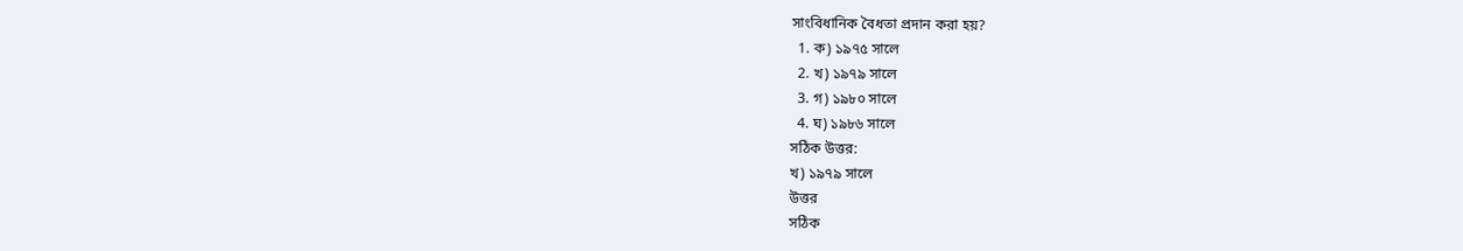সাংবিধানিক বৈধতা প্রদান করা হয়?
  1. ক) ১৯৭৫ সালে
  2. খ) ১৯৭৯ সালে
  3. গ) ১৯৮০ সালে
  4. ঘ) ১৯৮৬ সালে
সঠিক উত্তর:
খ) ১৯৭৯ সালে
উত্তর
সঠিক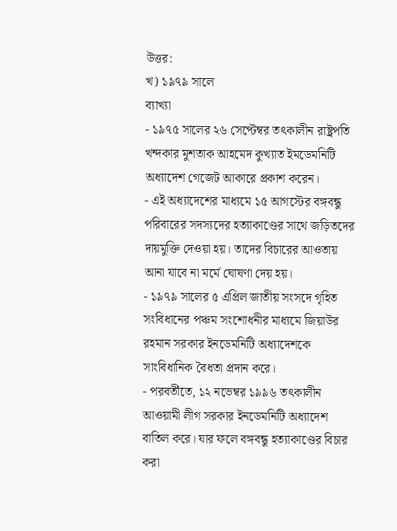উত্তর:
খ) ১৯৭৯ সালে
ব্যাখ্যা
- ১৯৭৫ সালের ২৬ সেপ্টেম্বর তৎকালীন রাষ্ট্রপতি খন্দকার মুশতাক আহমেদ কুখ্যাত ইমডেমনিটি অধ্যাদেশ গেজেট আকারে প্রকাশ করেন।
- এই অধ্যাদেশের মাধ্যমে ১৫ আগস্টের বঙ্গবন্ধু পরিবারের সদস্যদের হত্যাকাণ্ডের সাথে জড়িতদের দায়মুক্তি দেওয়া হয়। তাদের বিচারের আওতায় আনা যাবে না মর্মে ঘোষণা দেয় হয়।
- ১৯৭৯ সালের ৫ এপ্রিল জাতীয় সংসদে গৃহিত সংবিধানের পঞ্চম সংশোধনীর মাধ্যমে জিয়াউর রহমান সরকার ইনডেমনিটি অধ্যাদেশকে সাংবিধানিক বৈধতা প্রদান করে।
- পরবর্তীতে, ১২ নভেম্বর ১৯৯৬ তৎকালীন আওয়ামী লীগ সরকার ইনডেমনিটি অধ্যাদেশ বাতিল করে। যার ফলে বঙ্গবন্ধু হত্যাকাণ্ডের বিচার করা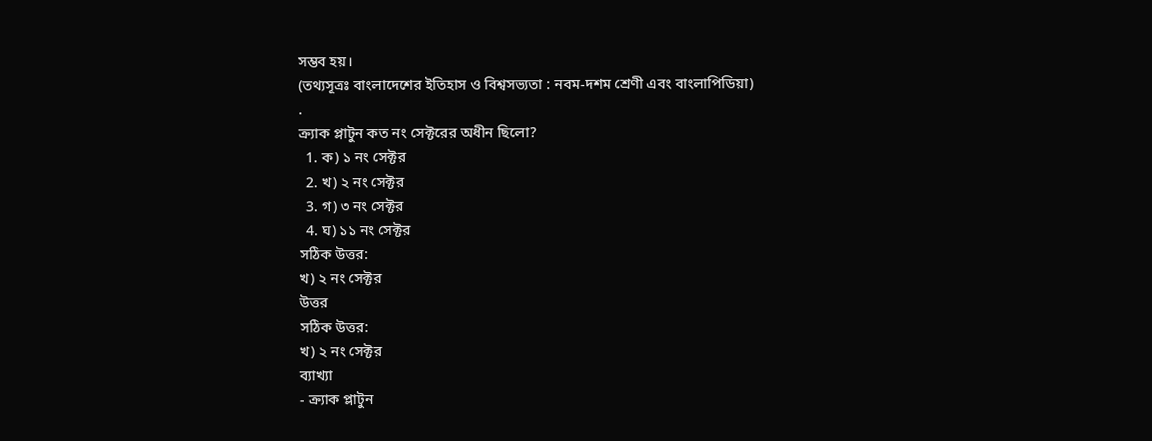সম্ভব হয়।
(তথ্যসূত্রঃ বাংলাদেশের ইতিহাস ও বিশ্বসভ্যতা : নবম-দশম শ্রেণী এবং বাংলাপিডিয়া)
.
ক্র্যাক প্লাটুন কত নং সেক্টরের অধীন ছিলো?
  1. ক) ১ নং সেক্টর
  2. খ) ২ নং সেক্টর
  3. গ) ৩ নং সেক্টর
  4. ঘ) ১১ নং সেক্টর
সঠিক উত্তর:
খ) ২ নং সেক্টর
উত্তর
সঠিক উত্তর:
খ) ২ নং সেক্টর
ব্যাখ্যা
- ক্র্যাক প্লাটুন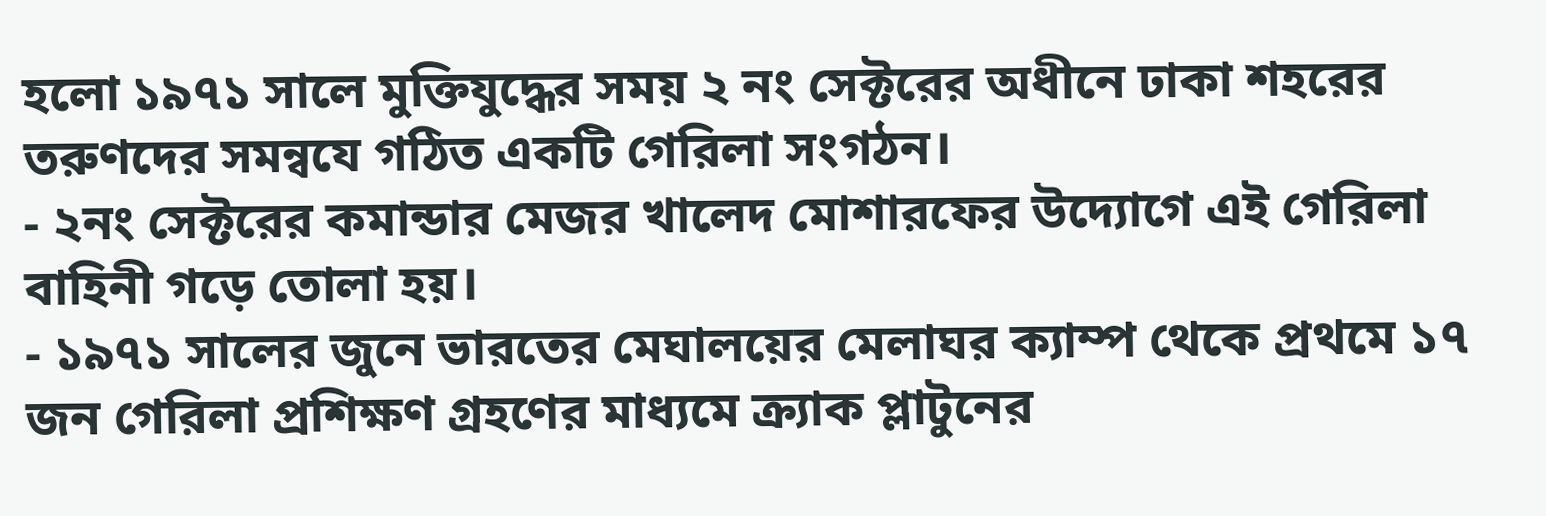হলো ১৯৭১ সালে মুক্তিযুদ্ধের সময় ২ নং সেক্টরের অধীনে ঢাকা শহরের তরুণদের সমন্বযে গঠিত একটি গেরিলা সংগঠন।
- ২নং সেক্টরের কমান্ডার মেজর খালেদ মোশারফের উদ্যোগে এই গেরিলা বাহিনী গড়ে তোলা হয়।
- ১৯৭১ সালের জুনে ভারতের মেঘালয়ের মেলাঘর ক্যাম্প থেকে প্রথমে ১৭ জন গেরিলা প্রশিক্ষণ গ্রহণের মাধ্যমে ক্র্যাক প্লাটুনের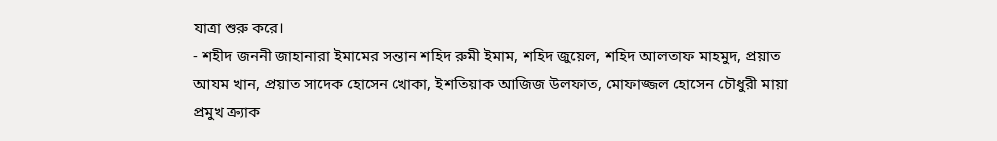যাত্রা শুরু করে।
- শহীদ জননী জাহানারা ইমামের সন্তান শহিদ রুমী ইমাম, শহিদ জুয়েল, শহিদ আলতাফ মাহমুদ, প্রয়াত আযম খান, প্রয়াত সাদেক হোসেন খোকা, ইশতিয়াক আজিজ উলফাত, মোফাজ্জল হোসেন চৌধুরী মায়া প্রমুখ ক্র্যাক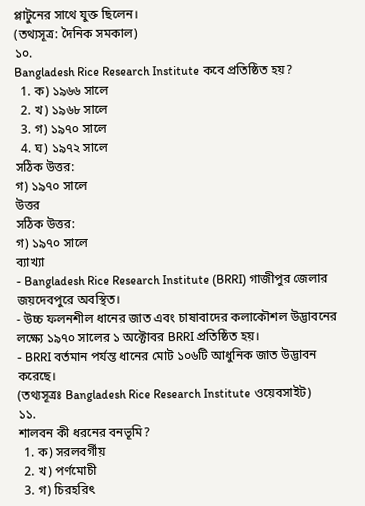প্লাটুনের সাথে যুক্ত ছিলেন।
(তথ্যসূত্র: দৈনিক সমকাল)
১০.
Bangladesh Rice Research Institute কবে প্রতিষ্ঠিত হয়?
  1. ক) ১৯৬৬ সালে
  2. খ) ১৯৬৮ সালে
  3. গ) ১৯৭০ সালে
  4. ঘ) ১৯৭২ সালে
সঠিক উত্তর:
গ) ১৯৭০ সালে
উত্তর
সঠিক উত্তর:
গ) ১৯৭০ সালে
ব্যাখ্যা
- Bangladesh Rice Research Institute (BRRI) গাজীপুর জেলার জয়দেবপুরে অবস্থিত।
- উচ্চ ফলনশীল ধানের জাত এবং চাষাবাদের কলাকৌশল উদ্ভাবনের লক্ষ্যে ১৯৭০ সালের ১ অক্টোবর BRRI প্রতিষ্ঠিত হয়।
- BRRI বর্তমান পর্যন্ত ধানের মোট ১০৬টি আধুনিক জাত উদ্ভাবন করেছে।
(তথ্যসূত্রঃ Bangladesh Rice Research Institute ওয়েবসাইট)
১১.
শালবন কী ধরনের বনভূমি?
  1. ক) সরলবর্গীয়
  2. খ) পর্ণমোচী
  3. গ) চিরহরিৎ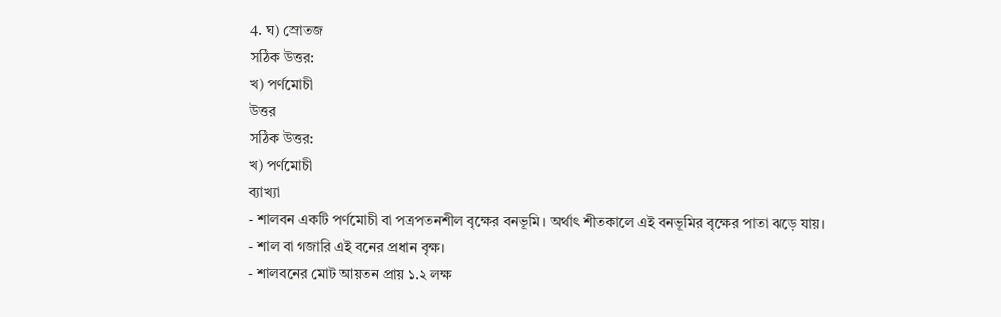4. ঘ) স্রোতজ
সঠিক উত্তর:
খ) পর্ণমোচী
উত্তর
সঠিক উত্তর:
খ) পর্ণমোচী
ব্যাখ্যা
- শালবন একটি পর্ণমোচী বা পত্রপতনশীল বৃক্ষের বনভূমি। অর্থাৎ শীতকালে এই বনভূমির বৃক্ষের পাতা ঝড়ে যায়।
- শাল বা গজারি এই বনের প্রধান বৃক্ষ।
- শালবনের মোট আয়তন প্রায় ১.২ লক্ষ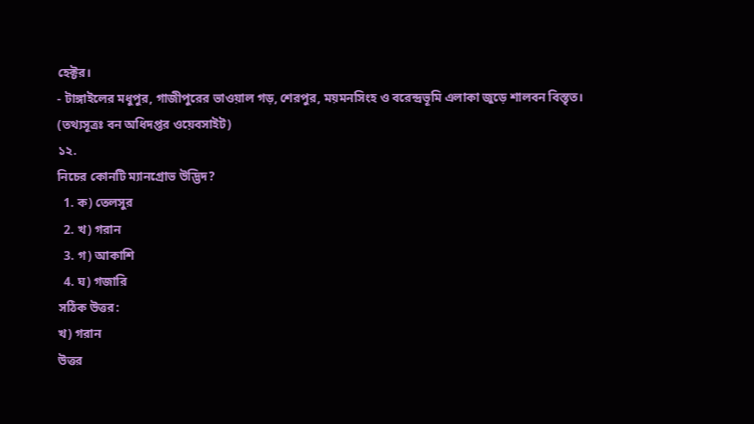হেক্টর।
- টাঙ্গাইলের মধুপুর, গাজীপুরের ভাওয়াল গড়, শেরপুর, ময়মনসিংহ ও বরেন্দ্রভূমি এলাকা জুড়ে শালবন বিস্তৃত।
(তথ্যসূত্রঃ বন অধিদপ্তর ওয়েবসাইট)
১২.
নিচের কোনটি ম্যানগ্রোভ উদ্ভিদ?
  1. ক) তেলসুর
  2. খ) গরান
  3. গ) আকাশি
  4. ঘ) গজারি
সঠিক উত্তর:
খ) গরান
উত্তর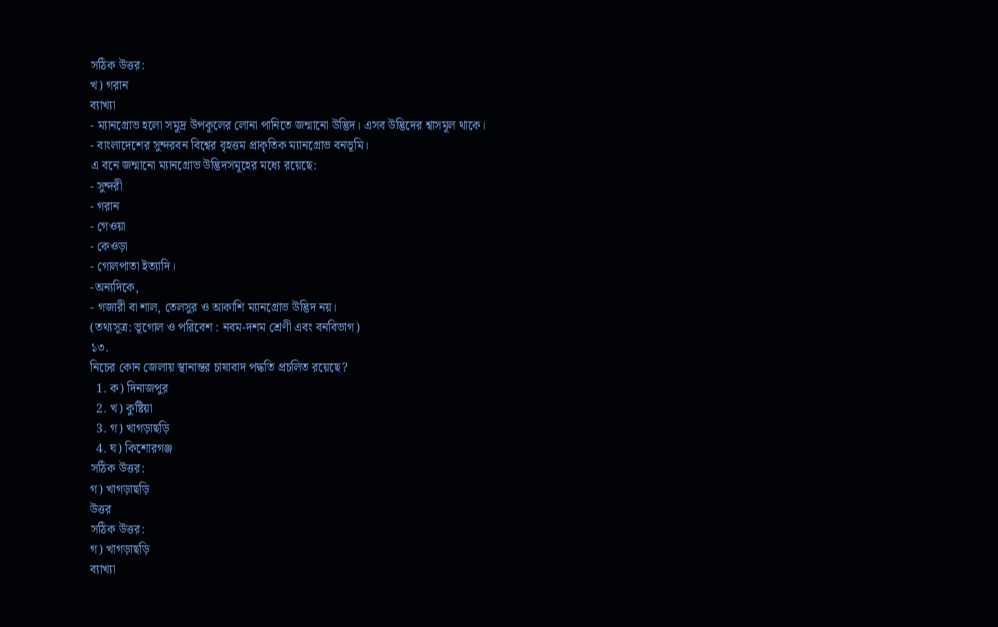সঠিক উত্তর:
খ) গরান
ব্যাখ্যা
- ম্যানগ্রোভ হলো সমুদ্র উপকূলের লোনা পানিতে জন্মানো উদ্ভিদ। এসব উদ্ভিদের শ্বাসমূল থাকে।
- বাংলাদেশের সুন্দরবন বিশ্বের বৃহত্তম প্রাকৃতিক ম্যানগ্রোভ বনভূমি।
এ বনে জন্মানো ম্যানগ্রোভ উদ্ভিদসমূহের মধ্যে রয়েছে:
- সুন্দরী
- গরান
- গেওয়া
- কেওড়া
- গোলপাতা ইত্যাদি।
-অন্যদিকে,
- গজারী বা শাল, তেলসুর ও আকাশি ম্যানগ্রোভ উদ্ভিদ নয়।
(তথ্যসূত্র: ভূগোল ও পরিবেশ : নবম-দশম শ্রেণী এবং বনবিভাগ)
১৩.
নিচের কোন জেলায় স্থানান্তর চাষাবাদ পদ্ধতি প্রচলিত রয়েছে?
  1. ক) দিনাজপুর
  2. খ) কুষ্টিয়া
  3. গ) খাগড়াছড়ি
  4. ঘ) কিশোরগঞ্জ
সঠিক উত্তর:
গ) খাগড়াছড়ি
উত্তর
সঠিক উত্তর:
গ) খাগড়াছড়ি
ব্যাখ্যা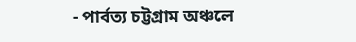- পার্বত্য চট্টগ্রাম অঞ্চলে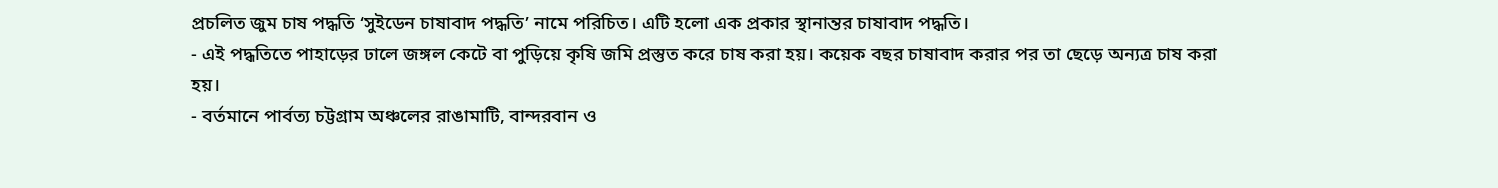প্রচলিত জুম চাষ পদ্ধতি ‘সুইডেন চাষাবাদ পদ্ধতি’ নামে পরিচিত। এটি হলো এক প্রকার স্থানান্তর চাষাবাদ পদ্ধতি।
- এই পদ্ধতিতে পাহাড়ের ঢালে জঙ্গল কেটে বা পুড়িয়ে কৃষি জমি প্রস্তুত করে চাষ করা হয়। কয়েক বছর চাষাবাদ করার পর তা ছেড়ে অন্যত্র চাষ করা হয়।
- বর্তমানে পার্বত্য চট্টগ্রাম অঞ্চলের রাঙামাটি, বান্দরবান ও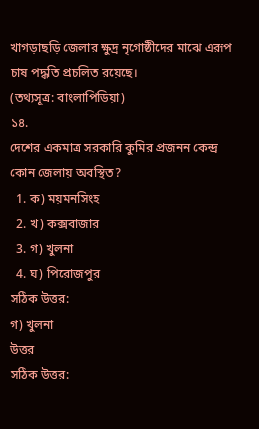খাগড়াছড়ি জেলার ক্ষুদ্র নৃগোষ্ঠীদের মাঝে এরূপ চাষ পদ্ধতি প্রচলিত রয়েছে।
(তথ্যসূত্র: বাংলাপিডিয়া)
১৪.
দেশের একমাত্র সরকারি কুমির প্রজনন কেন্দ্র কোন জেলায় অবস্থিত?
  1. ক) ময়মনসিংহ
  2. খ) কক্সবাজার
  3. গ) খুলনা
  4. ঘ) পিরোজপুর
সঠিক উত্তর:
গ) খুলনা
উত্তর
সঠিক উত্তর: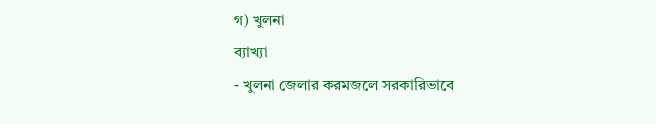গ) খুলনা
ব্যাখ্যা
- খুলনা জেলার করমজলে সরকারিভাবে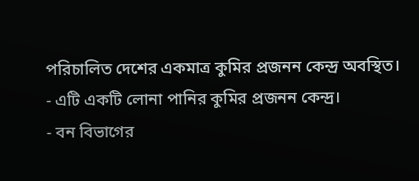পরিচালিত দেশের একমাত্র কুমির প্রজনন কেন্দ্র অবস্থিত।
- এটি একটি লোনা পানির কুমির প্রজনন কেন্দ্র।
- বন বিভাগের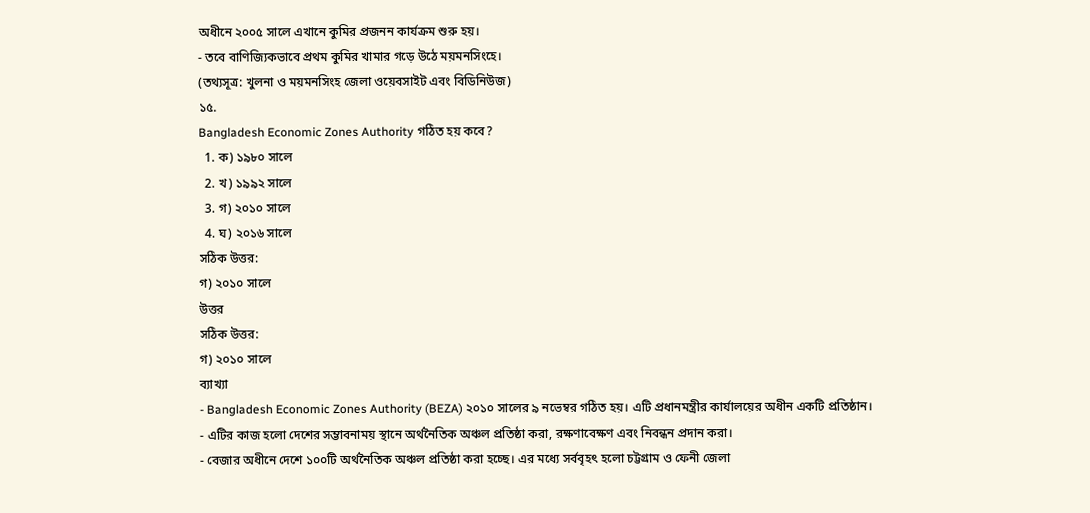অধীনে ২০০৫ সালে এখানে কুমির প্রজনন কার্যক্রম শুরু হয়।
- তবে বাণিজ্যিকভাবে প্রথম কুমির খামার গড়ে উঠে ময়মনসিংহে।
(তথ্যসূত্র: খুলনা ও ময়মনসিংহ জেলা ওয়েবসাইট এবং বিডিনিউজ)
১৫.
Bangladesh Economic Zones Authority গঠিত হয় কবে?
  1. ক) ১৯৮০ সালে
  2. খ) ১৯৯২ সালে
  3. গ) ২০১০ সালে
  4. ঘ) ২০১৬ সালে
সঠিক উত্তর:
গ) ২০১০ সালে
উত্তর
সঠিক উত্তর:
গ) ২০১০ সালে
ব্যাখ্যা
- Bangladesh Economic Zones Authority (BEZA) ২০১০ সালের ৯ নভেম্বর গঠিত হয়। এটি প্রধানমন্ত্রীর কার্যালয়ের অধীন একটি প্রতিষ্ঠান।
- এটির কাজ হলো দেশের সম্ভাবনাময় স্থানে অর্থনৈতিক অঞ্চল প্রতিষ্ঠা করা, রক্ষণাবেক্ষণ এবং নিবন্ধন প্রদান করা।
- বেজার অধীনে দেশে ১০০টি অর্থনৈতিক অঞ্চল প্রতিষ্ঠা করা হচ্ছে। এর মধ্যে সর্ববৃহৎ হলো চট্টগ্রাম ও ফেনী জেলা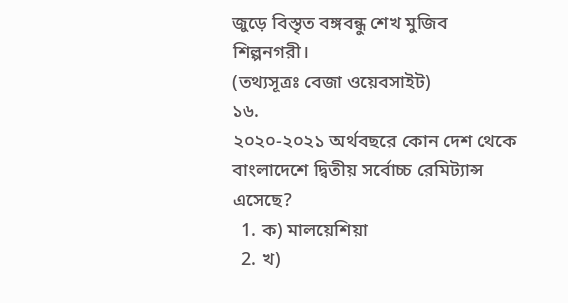জুড়ে বিস্তৃত বঙ্গবন্ধু শেখ মুজিব শিল্পনগরী।
(তথ্যসূত্রঃ বেজা ওয়েবসাইট)
১৬.
২০২০-২০২১ অর্থবছরে কোন দেশ থেকে বাংলাদেশে দ্বিতীয় সর্বোচ্চ রেমিট্যান্স এসেছে?
  1. ক) মালয়েশিয়া
  2. খ)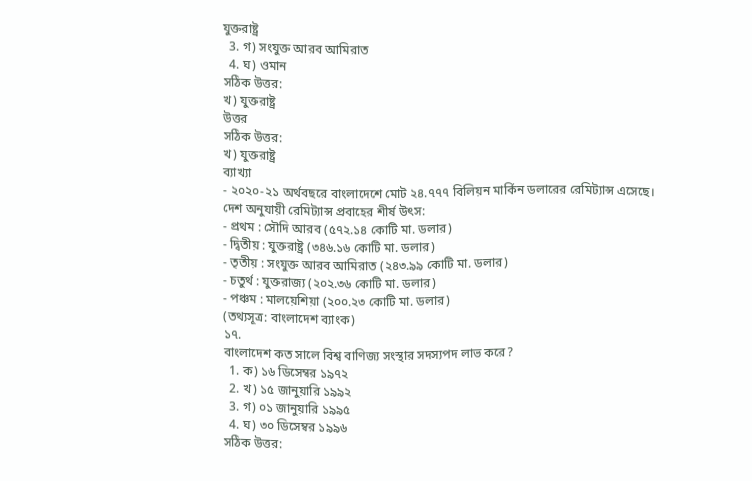যুক্তরাষ্ট্র
  3. গ) সংযুক্ত আরব আমিরাত
  4. ঘ) ওমান
সঠিক উত্তর:
খ) যুক্তরাষ্ট্র
উত্তর
সঠিক উত্তর:
খ) যুক্তরাষ্ট্র
ব্যাখ্যা
- ২০২০-২১ অর্থবছরে বাংলাদেশে মোট ২৪.৭৭৭ বিলিয়ন মার্কিন ডলারের রেমিট্যান্স এসেছে।
দেশ অনুযায়ী রেমিট্যান্স প্রবাহের শীর্ষ উৎস:
- প্রথম : সৌদি আরব (৫৭২.১৪ কোটি মা. ডলার)
- দ্বিতীয় : যুক্তরাষ্ট্র (৩৪৬.১৬ কোটি মা. ডলার)
- তৃতীয় : সংযুক্ত আরব আমিরাত (২৪৩.৯৯ কোটি মা. ডলার)
- চতুর্থ : যুক্তরাজ্য (২০২.৩৬ কোটি মা. ডলার)
- পঞ্চম : মালয়েশিয়া (২০০.২৩ কোটি মা. ডলার)
(তথ্যসূত্র: বাংলাদেশ ব্যাংক)
১৭.
বাংলাদেশ কত সালে বিশ্ব বাণিজ্য সংস্থার সদস্যপদ লাভ করে?
  1. ক) ১৬ ডিসেম্বর ১৯৭২
  2. খ) ১৫ জানুয়ারি ১৯৯২
  3. গ) ০১ জানুয়ারি ১৯৯৫
  4. ঘ) ৩০ ডিসেম্বর ১৯৯৬
সঠিক উত্তর: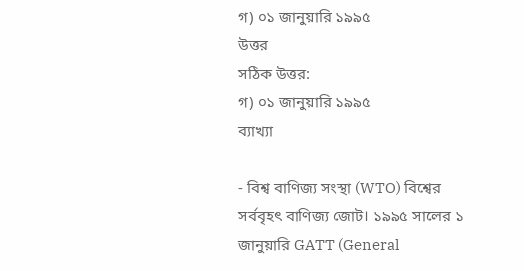গ) ০১ জানুয়ারি ১৯৯৫
উত্তর
সঠিক উত্তর:
গ) ০১ জানুয়ারি ১৯৯৫
ব্যাখ্যা

- বিশ্ব বাণিজ্য সংস্থা (WTO) বিশ্বের সর্ববৃহৎ বাণিজ্য জোট। ১৯৯৫ সালের ১ জানুয়ারি GATT (General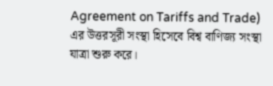Agreement on Tariffs and Trade) এর উত্তরসূরী সংস্থা হিসেবে বিশ্ব বাণিজ্য সংস্থা যাত্রা শুরু করে।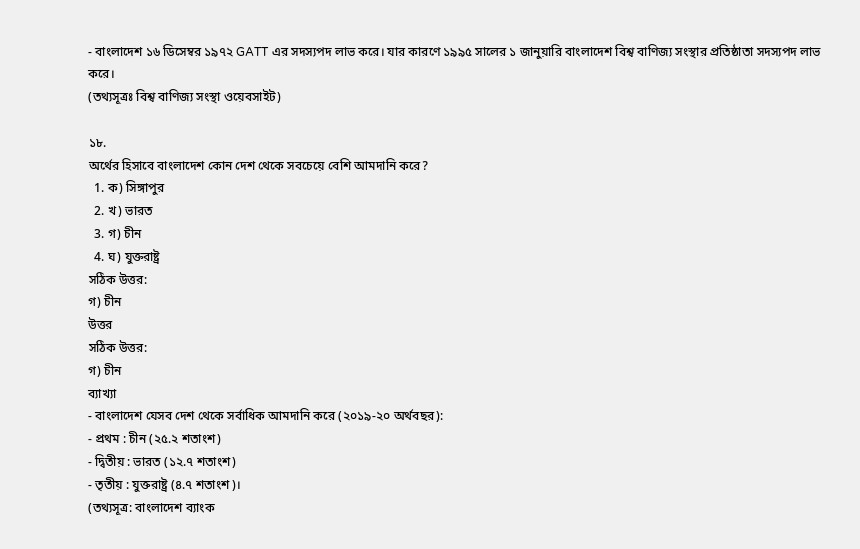- বাংলাদেশ ১৬ ডিসেম্বর ১৯৭২ GATT এর সদস্যপদ লাভ করে। যার কারণে ১৯৯৫ সালের ১ জানুয়ারি বাংলাদেশ বিশ্ব বাণিজ্য সংস্থার প্রতিষ্ঠাতা সদস্যপদ লাভ করে।
(তথ্যসূত্রঃ বিশ্ব বাণিজ্য সংস্থা ওয়েবসাইট)

১৮.
অর্থের হিসাবে বাংলাদেশ কোন দেশ থেকে সবচেয়ে বেশি আমদানি করে?
  1. ক) সিঙ্গাপুর
  2. খ) ভারত
  3. গ) চীন
  4. ঘ) যুক্তরাষ্ট্র
সঠিক উত্তর:
গ) চীন
উত্তর
সঠিক উত্তর:
গ) চীন
ব্যাখ্যা
- বাংলাদেশ যেসব দেশ থেকে সর্বাধিক আমদানি করে (২০১৯-২০ অর্থবছর):
- প্রথম : চীন (২৫.২ শতাংশ)
- দ্বিতীয় : ভারত (১২.৭ শতাংশ)
- তৃতীয় : যুক্তরাষ্ট্র (৪.৭ শতাংশ)।
(তথ্যসূত্র: বাংলাদেশ ব্যাংক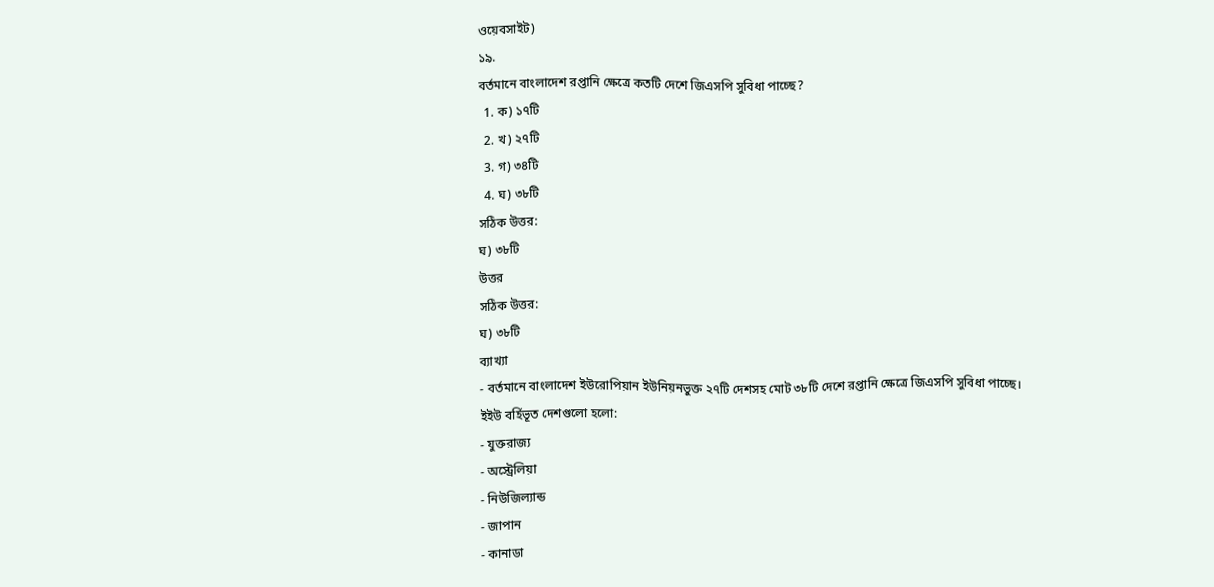ওয়েবসাইট)
১৯.
বর্তমানে বাংলাদেশ রপ্তানি ক্ষেত্রে কতটি দেশে জিএসপি সুবিধা পাচ্ছে?
  1. ক) ১৭টি
  2. খ) ২৭টি
  3. গ) ৩৪টি
  4. ঘ) ৩৮টি
সঠিক উত্তর:
ঘ) ৩৮টি
উত্তর
সঠিক উত্তর:
ঘ) ৩৮টি
ব্যাখ্যা
- বর্তমানে বাংলাদেশ ইউরোপিয়ান ইউনিয়নভুক্ত ২৭টি দেশসহ মোট ৩৮টি দেশে রপ্তানি ক্ষেত্রে জিএসপি সুবিধা পাচ্ছে।
ইইউ বর্হিভূত দেশগুলো হলো:
- যুক্তরাজ্য
- অস্ট্রেলিয়া
- নিউজিল্যান্ড
- জাপান
- কানাডা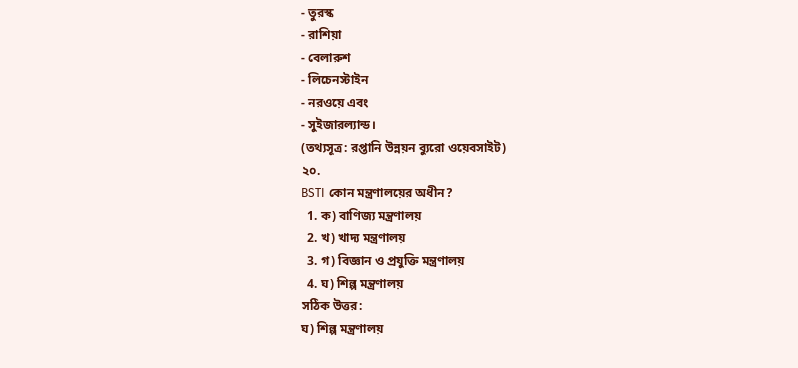- তুরস্ক
- রাশিয়া
- বেলারুশ
- লিচেনস্টাইন
- নরওয়ে এবং
- সুইজারল্যান্ড।
(তথ্যসূত্র: রপ্তানি উন্নয়ন ব্যুরো ওয়েবসাইট)
২০.
BSTI কোন মন্ত্রণালয়ের অধীন?
  1. ক) বাণিজ্য মন্ত্রণালয়
  2. খ) খাদ্য মন্ত্রণালয়
  3. গ) বিজ্ঞান ও প্রযুক্তি মন্ত্রণালয়
  4. ঘ) শিল্প মন্ত্রণালয়
সঠিক উত্তর:
ঘ) শিল্প মন্ত্রণালয়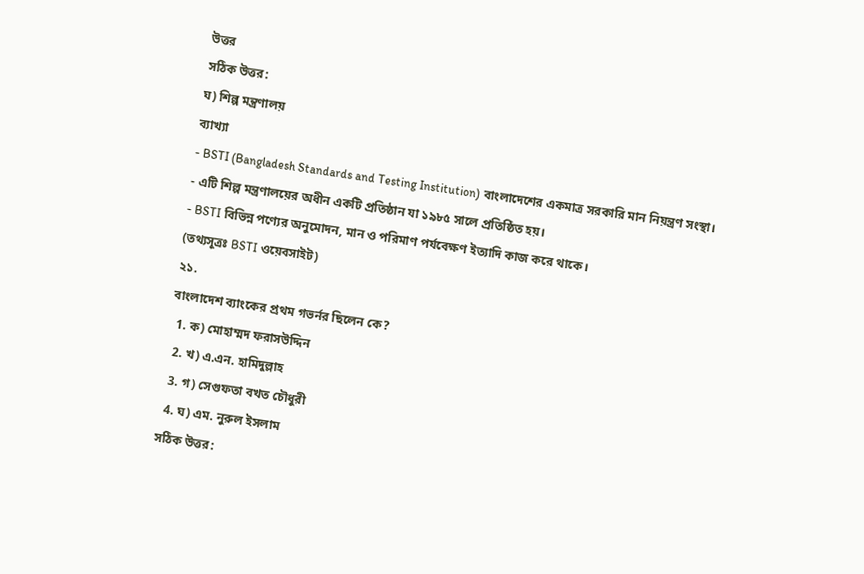উত্তর
সঠিক উত্তর:
ঘ) শিল্প মন্ত্রণালয়
ব্যাখ্যা
- BSTI (Bangladesh Standards and Testing Institution) বাংলাদেশের একমাত্র সরকারি মান নিয়ন্ত্রণ সংস্থা।
- এটি শিল্প মন্ত্রণালয়ের অধীন একটি প্রতিষ্ঠান যা ১৯৮৫ সালে প্রতিষ্ঠিত হয়।
- BSTI বিভিন্ন পণ্যের অনুমোদন, মান ও পরিমাণ পর্যবেক্ষণ ইত্যাদি কাজ করে থাকে।
(তথ্যসূত্রঃ BSTI ওয়েবসাইট)
২১.
বাংলাদেশ ব্যাংকের প্রথম গভর্নর ছিলেন কে?
  1. ক) মোহাম্মদ ফরাসউদ্দিন
  2. খ) এ.এন. হামিদুল্লাহ
  3. গ) সেগুফতা বখত চৌধুরী
  4. ঘ) এম. নুরুল ইসলাম
সঠিক উত্তর: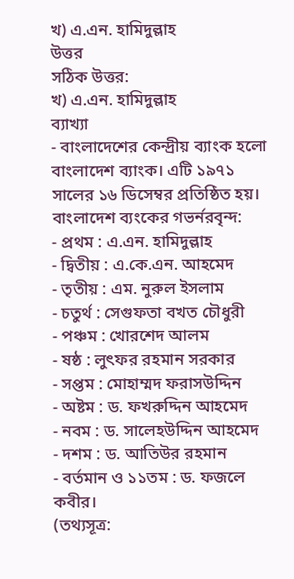খ) এ.এন. হামিদুল্লাহ
উত্তর
সঠিক উত্তর:
খ) এ.এন. হামিদুল্লাহ
ব্যাখ্যা
- বাংলাদেশের কেন্দ্রীয় ব্যাংক হলো বাংলাদেশ ব্যাংক। এটি ১৯৭১ সালের ১৬ ডিসেম্বর প্রতিষ্ঠিত হয়।
বাংলাদেশ ব্যংকের গভর্নরবৃন্দ:
- প্রথম : এ.এন. হামিদুল্লাহ
- দ্বিতীয় : এ.কে.এন. আহমেদ
- তৃতীয় : এম. নুরুল ইসলাম
- চতুর্থ : সেগুফতা বখত চৌধুরী
- পঞ্চম : খোরশেদ আলম
- ষষ্ঠ : লুৎফর রহমান সরকার
- সপ্তম : মোহাম্মদ ফরাসউদ্দিন
- অষ্টম : ড. ফখরুদ্দিন আহমেদ
- নবম : ড. সালেহউদ্দিন আহমেদ
- দশম : ড. আতিউর রহমান
- বর্তমান ও ১১তম : ড. ফজলে কবীর।
(তথ্যসূত্র: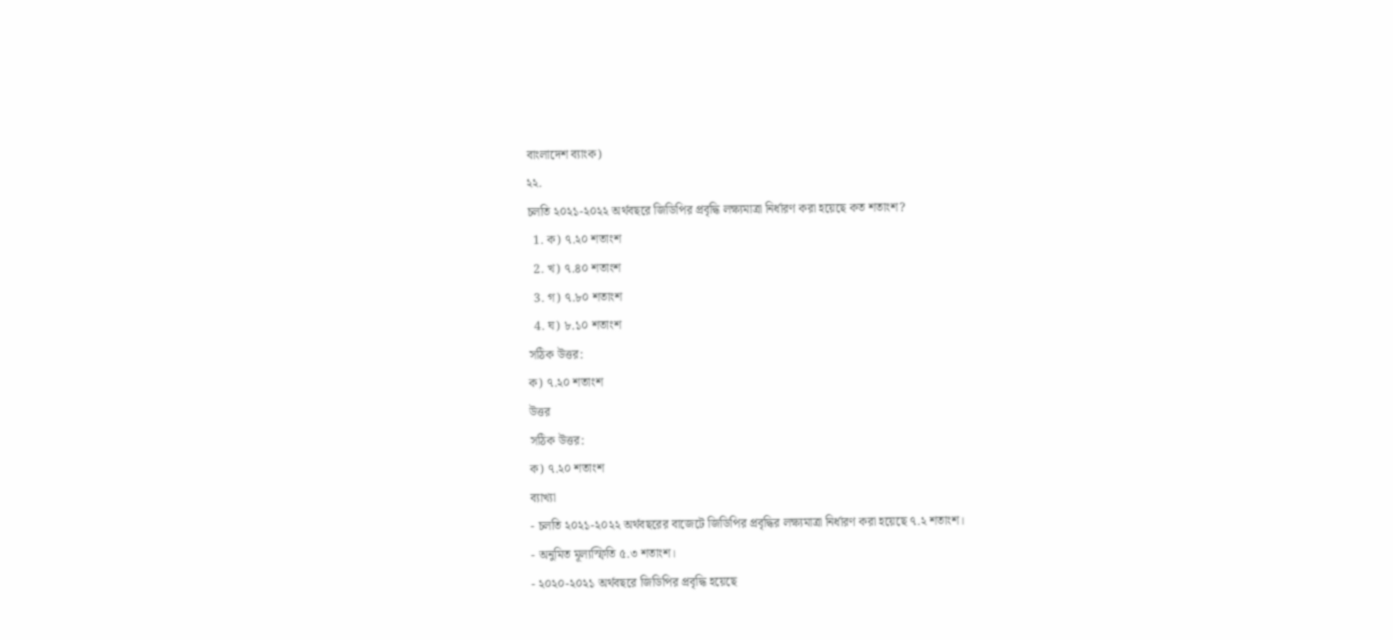বাংলাদেশ ব্যাংক)
২২.
চলতি ২০২১-২০২২ অর্থবছরে জিডিপির প্রবৃদ্ধি লক্ষ্যমাত্রা নির্ধারণ করা হয়েছে কত শতাংশ?
  1. ক) ৭.২০ শতাংশ
  2. খ) ৭.৪০ শতাংশ
  3. গ) ৭.৮০ শতাংশ
  4. ঘ) ৮.১০ শতাংশ
সঠিক উত্তর:
ক) ৭.২০ শতাংশ
উত্তর
সঠিক উত্তর:
ক) ৭.২০ শতাংশ
ব্যাখ্যা
- চলতি ২০২১-২০২২ অর্থবছরের বাজেটে জিডিপির প্রবৃদ্ধির লক্ষ্যমাত্রা নির্ধারণ করা হয়েছে ৭.২ শতাংশ।
- অনুমিত মূল্যস্ফিতি ৫.৩ শতাংশ।
- ২০২০-২০২১ অর্থবছরে জিডিপির প্রবৃদ্ধি হয়েছে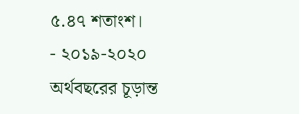৫.৪৭ শতাংশ।
- ২০১৯-২০২০ অর্থবছরের চূড়ান্ত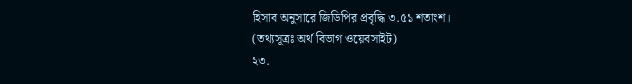হিসাব অনুসারে জিডিপির প্রবৃদ্ধি ৩.৫১ শতাংশ।
(তথ্যসূত্রঃ অর্থ বিভাগ ওয়েবসাইট)
২৩.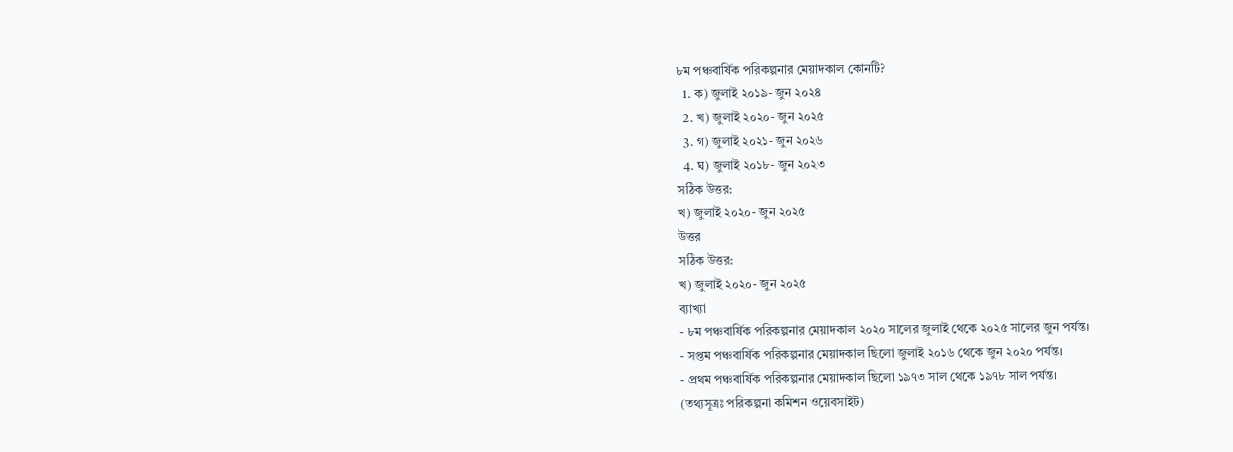৮ম পঞ্চবার্ষিক পরিকল্পনার মেয়াদকাল কোনটি?
  1. ক) জুলাই ২০১৯- জুন ২০২৪
  2. খ) জুলাই ২০২০- জুন ২০২৫
  3. গ) জুলাই ২০২১- জুন ২০২৬
  4. ঘ) জুলাই ২০১৮- জুন ২০২৩
সঠিক উত্তর:
খ) জুলাই ২০২০- জুন ২০২৫
উত্তর
সঠিক উত্তর:
খ) জুলাই ২০২০- জুন ২০২৫
ব্যাখ্যা
- ৮ম পঞ্চবার্ষিক পরিকল্পনার মেয়াদকাল ২০২০ সালের জুলাই থেকে ২০২৫ সালের জুন পর্যন্ত।
- সপ্তম পঞ্চবার্ষিক পরিকল্পনার মেয়াদকাল ছিলো জুলাই ২০১৬ থেকে জুন ২০২০ পর্যন্ত।
- প্রথম পঞ্চবার্ষিক পরিকল্পনার মেয়াদকাল ছিলো ১৯৭৩ সাল থেকে ১৯৭৮ সাল পর্যন্ত।
(তথ্যসূত্রঃ পরিকল্পনা কমিশন ওয়েবসাইট)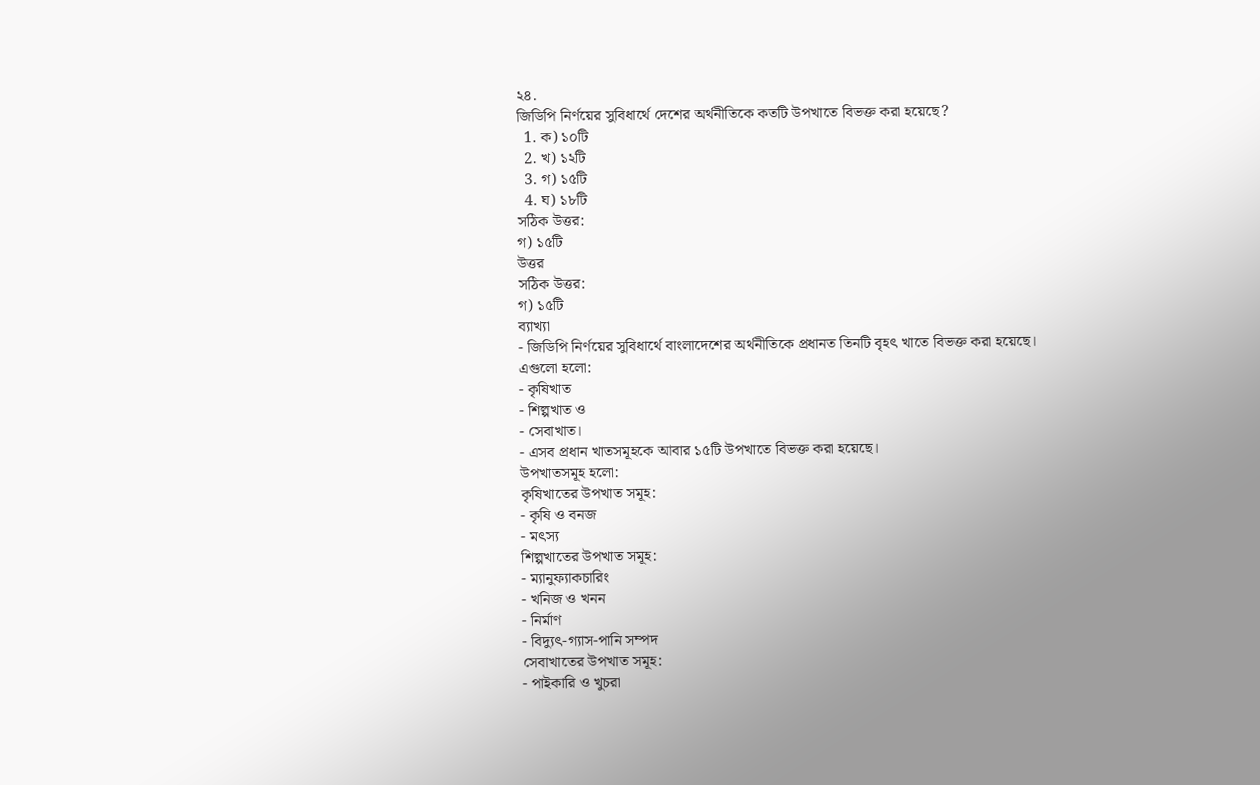২৪.
জিডিপি নির্ণয়ের সুবিধার্থে দেশের অর্থনীতিকে কতটি উপখাতে বিভক্ত করা হয়েছে?
  1. ক) ১০টি
  2. খ) ১২টি
  3. গ) ১৫টি
  4. ঘ) ১৮টি
সঠিক উত্তর:
গ) ১৫টি
উত্তর
সঠিক উত্তর:
গ) ১৫টি
ব্যাখ্যা
- জিডিপি নির্ণয়ের সুবিধার্থে বাংলাদেশের অর্থনীতিকে প্রধানত তিনটি বৃহৎ খাতে বিভক্ত করা হয়েছে।
এগুলো হলো:
- কৃষিখাত
- শিল্পখাত ও
- সেবাখাত।
- এসব প্রধান খাতসমূহকে আবার ১৫টি উপখাতে বিভক্ত করা হয়েছে।
উপখাতসমূহ হলো:
কৃষিখাতের উপখাত সমূহ:
- কৃষি ও বনজ
- মৎস্য
শিল্পখাতের উপখাত সমূহ:
- ম্যানুফ্যাকচারিং
- খনিজ ও খনন
- নির্মাণ
- বিদ্যুৎ-গ্যাস-পানি সম্পদ
সেবাখাতের উপখাত সমূহ:
- পাইকারি ও খুচরা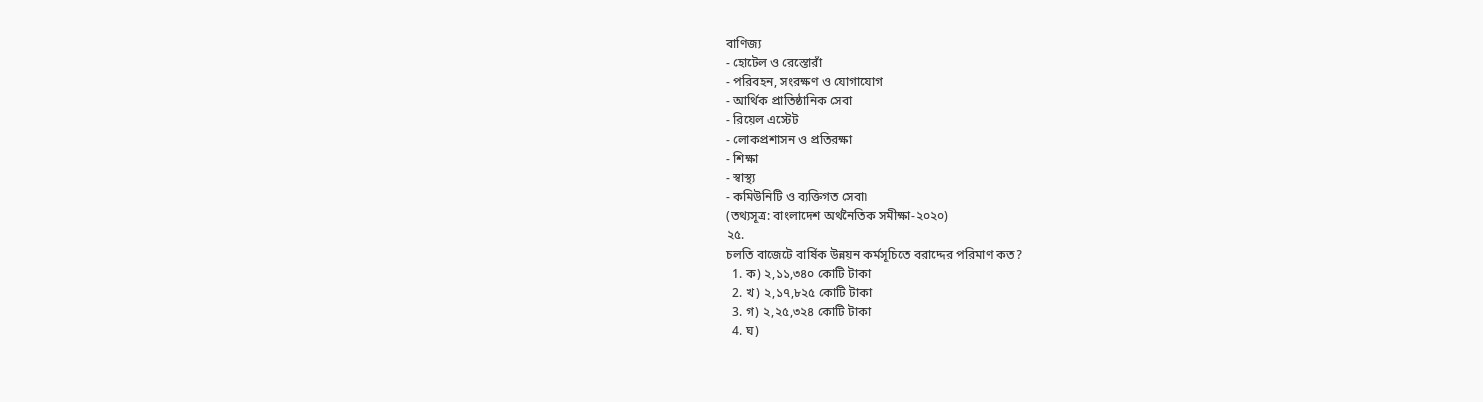বাণিজ্য
- হোটেল ও রেস্তোরাঁ
- পরিবহন, সংরক্ষণ ও যোগাযোগ
- আর্থিক প্রাতিষ্ঠানিক সেবা
- রিয়েল এস্টেট
- লোকপ্রশাসন ও প্রতিরক্ষা
- শিক্ষা
- স্বাস্থ্য
- কমিউনিটি ও ব্যক্তিগত সেবা৷
(তথ্যসূত্র: বাংলাদেশ অর্থনৈতিক সমীক্ষা-২০২০)
২৫.
চলতি বাজেটে বার্ষিক উন্নয়ন কর্মসূচিতে বরাদ্দের পরিমাণ কত?
  1. ক) ২,১১,৩৪০ কোটি টাকা
  2. খ) ২,১৭,৮২৫ কোটি টাকা
  3. গ) ২,২৫,৩২৪ কোটি টাকা
  4. ঘ)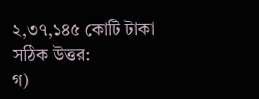২,৩৭,১৪৫ কোটি টাকা
সঠিক উত্তর:
গ)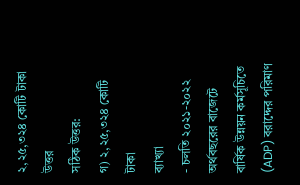২,২৫,৩২৪ কোটি টাকা
উত্তর
সঠিক উত্তর:
গ) ২,২৫,৩২৪ কোটি টাকা
ব্যাখ্যা
- চলতি ২০২১-২০২২ অর্থবছরের বাজেটে বার্ষিক উন্নয়ন কর্মসূচিতে (ADP) বরাদ্দের পরিমাণ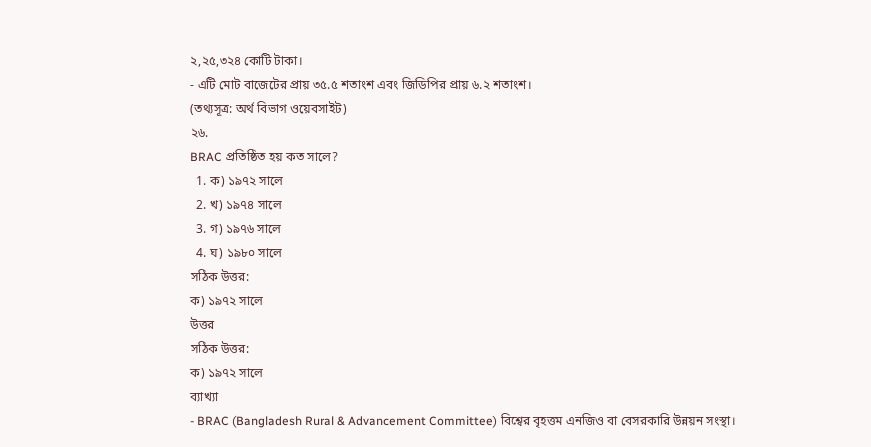২,২৫,৩২৪ কোটি টাকা।
- এটি মোট বাজেটের প্রায় ৩৫.৫ শতাংশ এবং জিডিপির প্রায় ৬.২ শতাংশ।
(তথ্যসূত্র: অর্থ বিভাগ ওয়েবসাইট)
২৬.
BRAC প্রতিষ্ঠিত হয় কত সালে?
  1. ক) ১৯৭২ সালে
  2. খ) ১৯৭৪ সালে
  3. গ) ১৯৭৬ সালে
  4. ঘ) ১৯৮০ সালে
সঠিক উত্তর:
ক) ১৯৭২ সালে
উত্তর
সঠিক উত্তর:
ক) ১৯৭২ সালে
ব্যাখ্যা
- BRAC (Bangladesh Rural & Advancement Committee) বিশ্বের বৃহত্তম এনজিও বা বেসরকারি উন্নয়ন সংস্থা।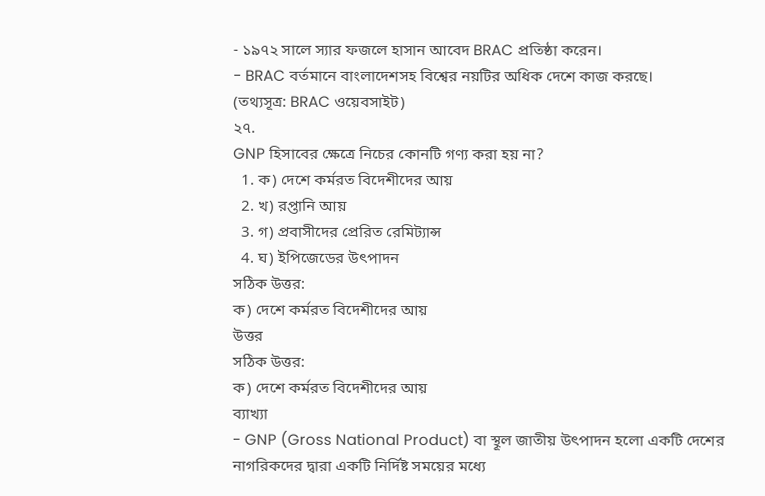- ১৯৭২ সালে স্যার ফজলে হাসান আবেদ BRAC প্রতিষ্ঠা করেন।
- BRAC বর্তমানে বাংলাদেশসহ বিশ্বের নয়টির অধিক দেশে কাজ করছে।
(তথ্যসূত্র: BRAC ওয়েবসাইট)
২৭.
GNP হিসাবের ক্ষেত্রে নিচের কোনটি গণ্য করা হয় না?
  1. ক) দেশে কর্মরত বিদেশীদের আয়
  2. খ) রপ্তানি আয়
  3. গ) প্রবাসীদের প্রেরিত রেমিট্যান্স
  4. ঘ) ইপিজেডের উৎপাদন
সঠিক উত্তর:
ক) দেশে কর্মরত বিদেশীদের আয়
উত্তর
সঠিক উত্তর:
ক) দেশে কর্মরত বিদেশীদের আয়
ব্যাখ্যা
- GNP (Gross National Product) বা স্থূল জাতীয় উৎপাদন হলো একটি দেশের নাগরিকদের দ্বারা একটি নির্দিষ্ট সময়ের মধ্যে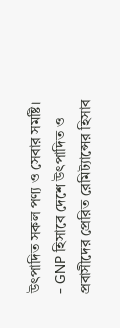উৎপাদিত সকল পণ্য ও সেবার সমষ্টি।
- GNP হিসাবে দেশে উৎপাদিত ও প্রবাসীদের প্রেরিত রেমিট্যান্সের হিসাব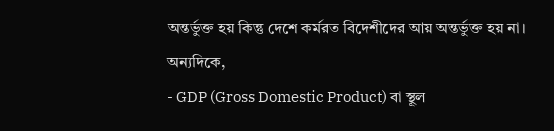অন্তর্ভুক্ত হয় কিন্তু দেশে কর্মরত বিদেশীদের আয় অন্তর্ভুক্ত হয় না।
অন্যদিকে,
- GDP (Gross Domestic Product) বা স্থূল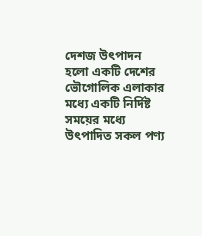দেশজ উৎপাদন হলো একটি দেশের ভৌগোলিক এলাকার মধ্যে একটি নির্দিষ্ট সময়ের মধ্যে উৎপাদিত সকল পণ্য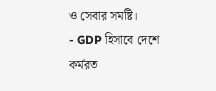ও সেবার সমষ্টি।
- GDP হিসাবে দেশে কর্মরত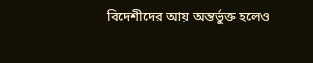বিদেশীদের আয় অন্তর্ভুক্ত হলেও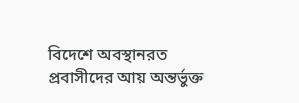বিদেশে অবস্থানরত প্রবাসীদের আয় অন্তর্ভুক্ত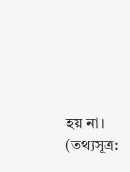হয় না।
(তথ্যসূত্র: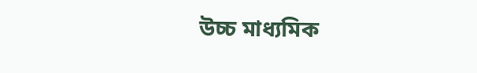উচ্চ মাধ্যমিক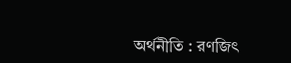অর্থনীতি : রণজিৎ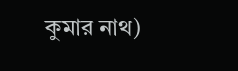কুমার নাথ)